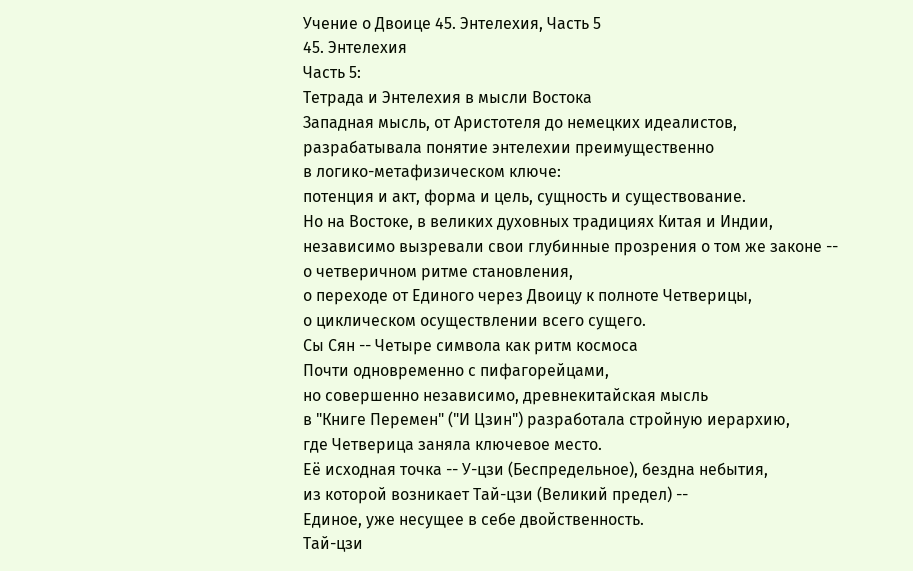Учение о Двоице 45. Энтелехия, Часть 5
45. Энтелехия
Часть 5:
Тетрада и Энтелехия в мысли Востока
Западная мысль, от Аристотеля до немецких идеалистов,
разрабатывала понятие энтелехии преимущественно
в логико-метафизическом ключе:
потенция и акт, форма и цель, сущность и существование.
Но на Востоке, в великих духовных традициях Китая и Индии,
независимо вызревали свои глубинные прозрения о том же законе --
о четверичном ритме становления,
о переходе от Единого через Двоицу к полноте Четверицы,
о циклическом осуществлении всего сущего.
Сы Сян -- Четыре символа как ритм космоса
Почти одновременно с пифагорейцами,
но совершенно независимо, древнекитайская мысль
в "Книге Перемен" ("И Цзин") разработала стройную иерархию,
где Четверица заняла ключевое место.
Её исходная точка -- У-цзи (Беспредельное), бездна небытия,
из которой возникает Тай-цзи (Великий предел) --
Единое, уже несущее в себе двойственность.
Тай-цзи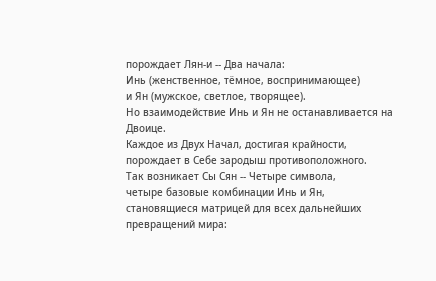порождает Лян-и -- Два начала:
Инь (женственное, тёмное, воспринимающее)
и Ян (мужское, светлое, творящее).
Но взаимодействие Инь и Ян не останавливается на Двоице.
Каждое из Двух Начал, достигая крайности,
порождает в Себе зародыш противоположного.
Так возникает Сы Сян -- Четыре символа,
четыре базовые комбинации Инь и Ян,
становящиеся матрицей для всех дальнейших превращений мира: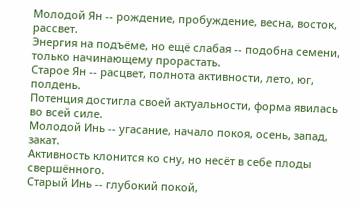Молодой Ян -- рождение, пробуждение, весна, восток, рассвет.
Энергия на подъёме, но ещё слабая -- подобна семени,
только начинающему прорастать.
Старое Ян -- расцвет, полнота активности, лето, юг, полдень.
Потенция достигла своей актуальности, форма явилась во всей силе.
Молодой Инь -- угасание, начало покоя, осень, запад, закат.
Активность клонится ко сну, но несёт в себе плоды свершённого.
Старый Инь -- глубокий покой,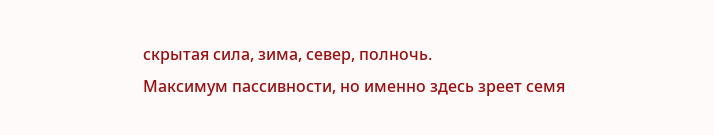скрытая сила, зима, север, полночь.
Максимум пассивности, но именно здесь зреет семя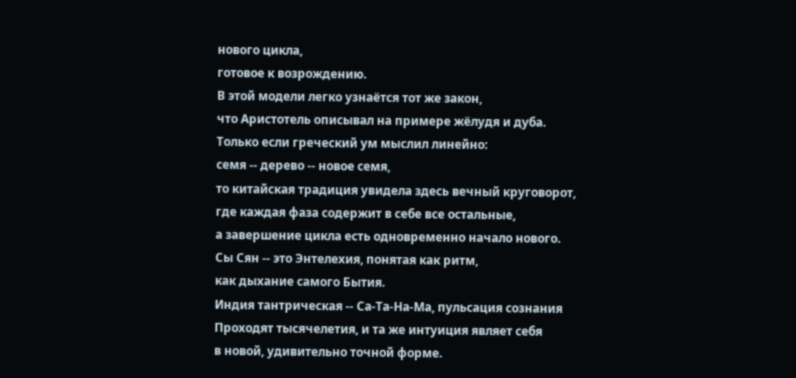нового цикла,
готовое к возрождению.
В этой модели легко узнаётся тот же закон,
что Аристотель описывал на примере жёлудя и дуба.
Только если греческий ум мыслил линейно:
семя -- дерево -- новое семя,
то китайская традиция увидела здесь вечный круговорот,
где каждая фаза содержит в себе все остальные,
а завершение цикла есть одновременно начало нового.
Сы Сян -- это Энтелехия, понятая как ритм,
как дыхание самого Бытия.
Индия тантрическая -- Са-Та-На-Ма, пульсация сознания
Проходят тысячелетия, и та же интуиция являет себя
в новой, удивительно точной форме.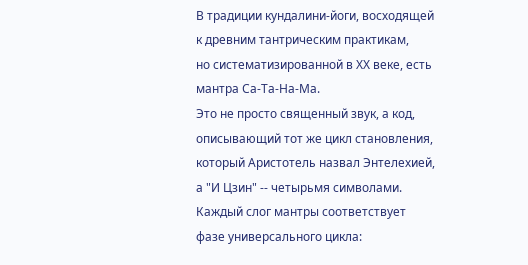В традиции кундалини-йоги, восходящей
к древним тантрическим практикам,
но систематизированной в XX веке, есть мантра Са-Та-На-Ма.
Это не просто священный звук, а код,
описывающий тот же цикл становления,
который Аристотель назвал Энтелехией,
а "И Цзин" -- четырьмя символами.
Каждый слог мантры соответствует фазе универсального цикла: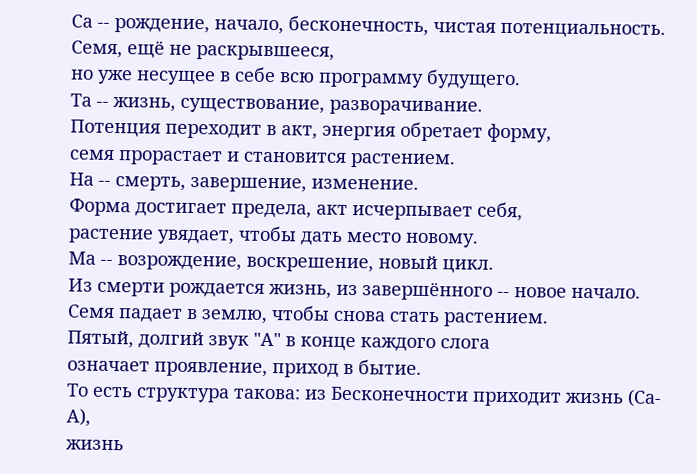Са -- рождение, начало, бесконечность, чистая потенциальность.
Семя, ещё не раскрывшееся,
но уже несущее в себе всю программу будущего.
Та -- жизнь, существование, разворачивание.
Потенция переходит в акт, энергия обретает форму,
семя прорастает и становится растением.
На -- смерть, завершение, изменение.
Форма достигает предела, акт исчерпывает себя,
растение увядает, чтобы дать место новому.
Ма -- возрождение, воскрешение, новый цикл.
Из смерти рождается жизнь, из завершённого -- новое начало.
Семя падает в землю, чтобы снова стать растением.
Пятый, долгий звук "А" в конце каждого слога
означает проявление, приход в бытие.
То есть структура такова: из Бесконечности приходит жизнь (Са-А),
жизнь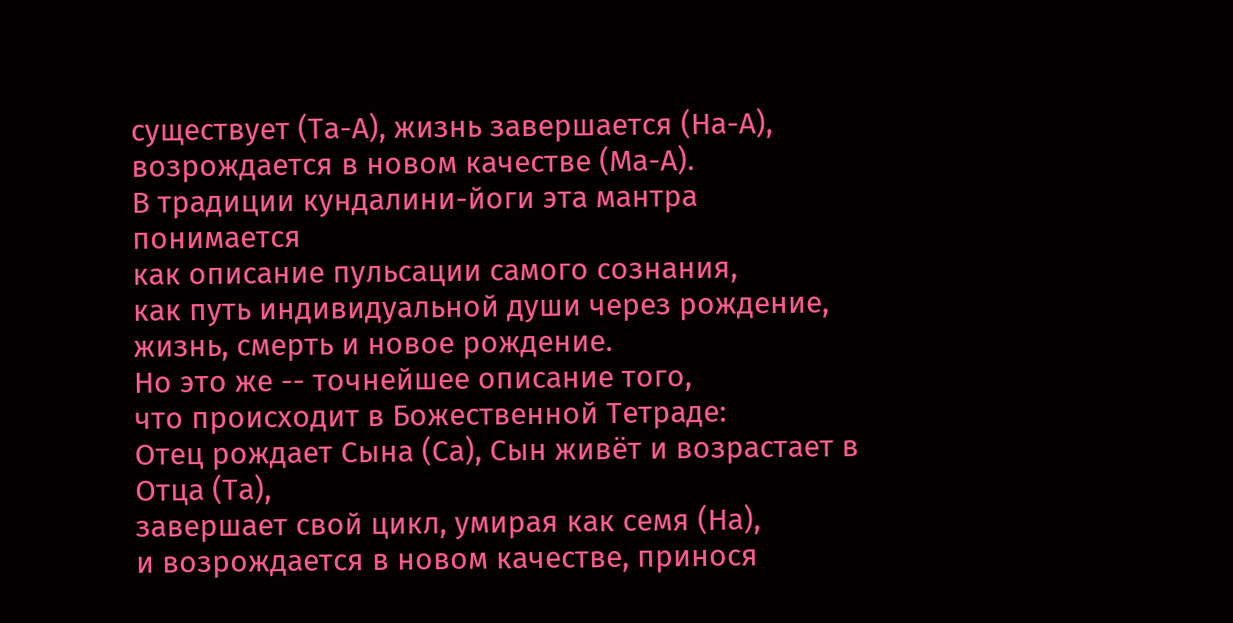существует (Та-А), жизнь завершается (На-А),
возрождается в новом качестве (Ма-А).
В традиции кундалини-йоги эта мантра понимается
как описание пульсации самого сознания,
как путь индивидуальной души через рождение,
жизнь, смерть и новое рождение.
Но это же -- точнейшее описание того,
что происходит в Божественной Тетраде:
Отец рождает Сына (Са), Сын живёт и возрастает в Отца (Та),
завершает свой цикл, умирая как семя (На),
и возрождается в новом качестве, принося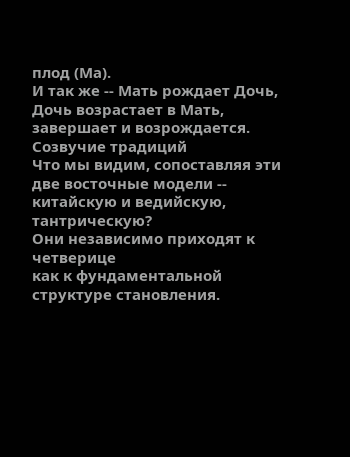плод (Ма).
И так же -- Мать рождает Дочь,
Дочь возрастает в Мать, завершает и возрождается.
Созвучие традиций
Что мы видим, сопоставляя эти две восточные модели --
китайскую и ведийскую, тантрическую?
Они независимо приходят к четверице
как к фундаментальной структуре становления.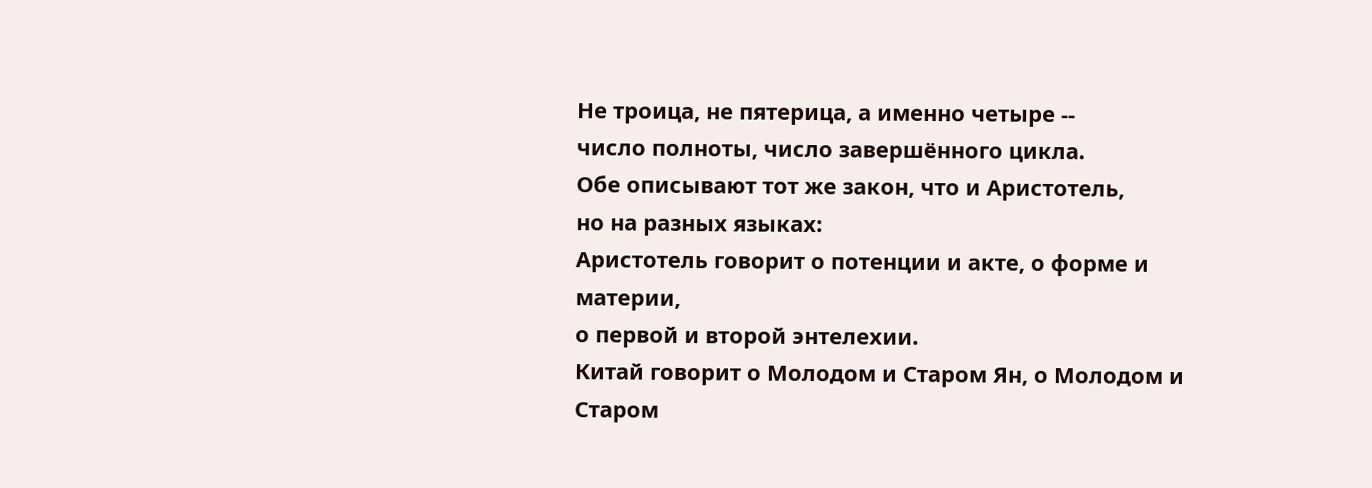Не троица, не пятерица, а именно четыре --
число полноты, число завершённого цикла.
Обе описывают тот же закон, что и Аристотель,
но на разных языках:
Аристотель говорит о потенции и акте, о форме и материи,
о первой и второй энтелехии.
Китай говорит о Молодом и Старом Ян, о Молодом и Старом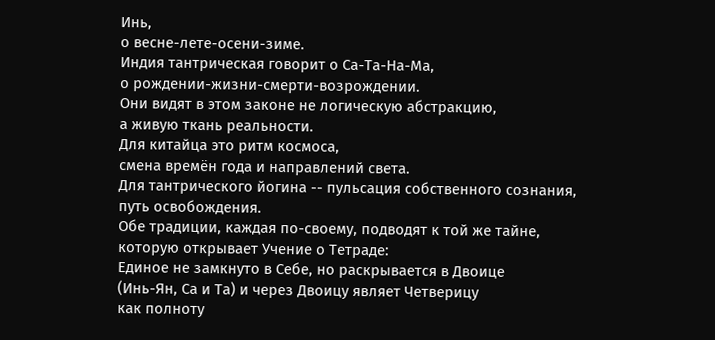Инь,
о весне-лете-осени-зиме.
Индия тантрическая говорит о Са-Та-На-Ма,
о рождении-жизни-смерти-возрождении.
Они видят в этом законе не логическую абстракцию,
а живую ткань реальности.
Для китайца это ритм космоса,
смена времён года и направлений света.
Для тантрического йогина -- пульсация собственного сознания,
путь освобождения.
Обе традиции, каждая по-своему, подводят к той же тайне,
которую открывает Учение о Тетраде:
Единое не замкнуто в Себе, но раскрывается в Двоице
(Инь-Ян, Са и Та) и через Двоицу являет Четверицу
как полноту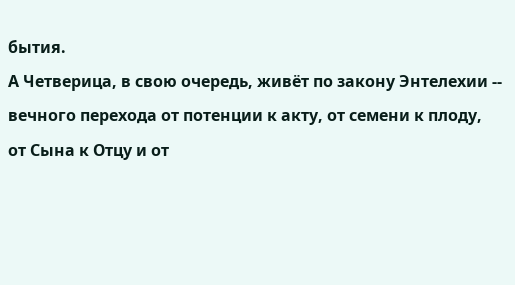бытия.
А Четверица, в свою очередь, живёт по закону Энтелехии --
вечного перехода от потенции к акту, от семени к плоду,
от Сына к Отцу и от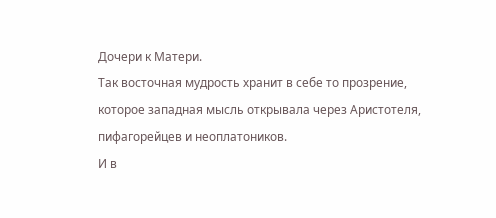Дочери к Матери.
Так восточная мудрость хранит в себе то прозрение,
которое западная мысль открывала через Аристотеля,
пифагорейцев и неоплатоников.
И в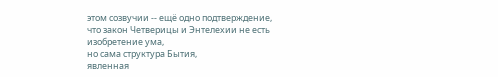этом созвучии -- ещё одно подтверждение,
что закон Четверицы и Энтелехии не есть изобретение ума,
но сама структура Бытия,
явленная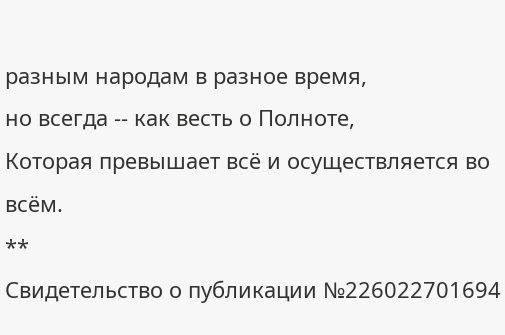разным народам в разное время,
но всегда -- как весть о Полноте,
Которая превышает всё и осуществляется во всём.
**
Свидетельство о публикации №226022701694